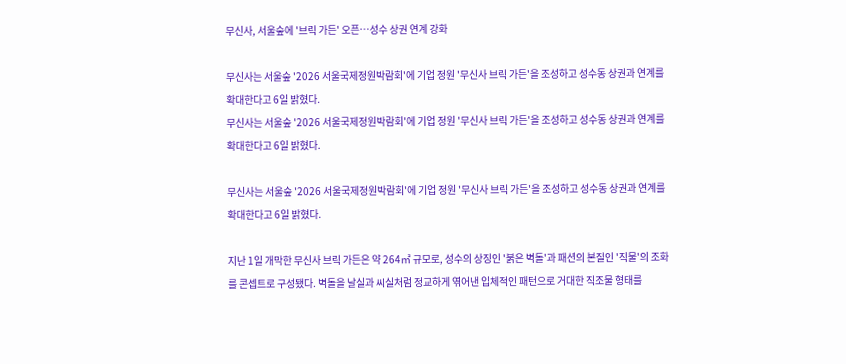무신사, 서울숲에 '브릭 가든' 오픈…성수 상권 연계 강화

무신사는 서울숲 '2026 서울국제정원박람회'에 기업 정원 '무신사 브릭 가든'을 조성하고 성수동 상권과 연계를 확대한다고 6일 밝혔다.
무신사는 서울숲 '2026 서울국제정원박람회'에 기업 정원 '무신사 브릭 가든'을 조성하고 성수동 상권과 연계를 확대한다고 6일 밝혔다.

무신사는 서울숲 '2026 서울국제정원박람회'에 기업 정원 '무신사 브릭 가든'을 조성하고 성수동 상권과 연계를 확대한다고 6일 밝혔다.

지난 1일 개막한 무신사 브릭 가든은 약 264㎡ 규모로, 성수의 상징인 '붉은 벽돌'과 패션의 본질인 '직물'의 조화를 콘셉트로 구성됐다. 벽돌을 날실과 씨실처럼 정교하게 엮어낸 입체적인 패턴으로 거대한 직조물 형태를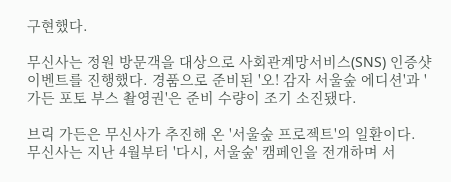구현했다.

무신사는 정원 방문객을 대상으로 사회관계망서비스(SNS) 인증샷 이벤트를 진행했다. 경품으로 준비된 '오! 감자 서울숲 에디션'과 '가든 포토 부스 촬영권'은 준비 수량이 조기 소진됐다.

브릭 가든은 무신사가 추진해 온 '서울숲 프로젝트'의 일환이다. 무신사는 지난 4월부터 '다시, 서울숲' 캠페인을 전개하며 서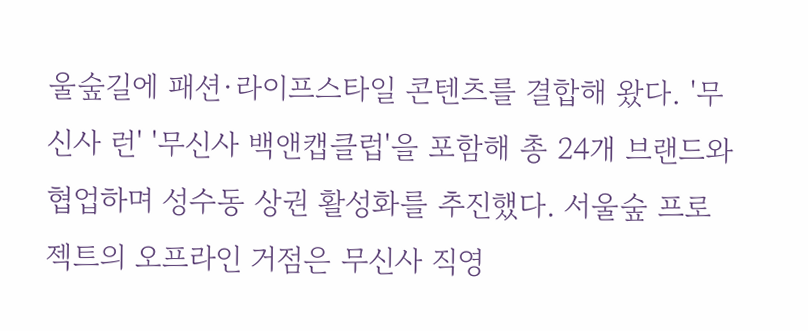울숲길에 패션·라이프스타일 콘텐츠를 결합해 왔다. '무신사 런' '무신사 백앤캡클럽'을 포함해 총 24개 브랜드와 협업하며 성수동 상권 활성화를 추진했다. 서울숲 프로젝트의 오프라인 거점은 무신사 직영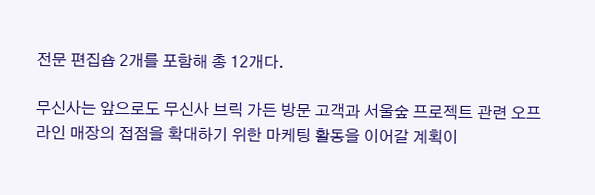전문 편집숍 2개를 포함해 총 12개다.

무신사는 앞으로도 무신사 브릭 가든 방문 고객과 서울숲 프로젝트 관련 오프라인 매장의 접점을 확대하기 위한 마케팅 활동을 이어갈 계획이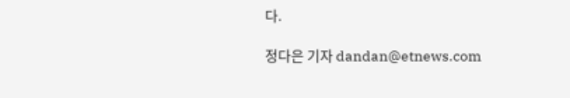다.

정다은 기자 dandan@etnews.com